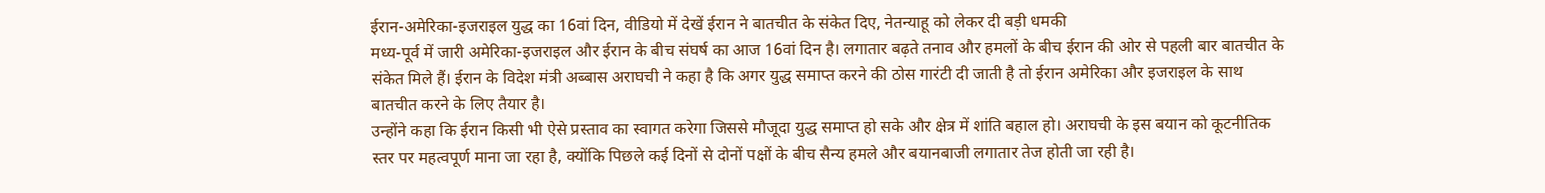ईरान-अमेरिका-इजराइल युद्ध का 16वां दिन, वीडियो में देखें ईरान ने बातचीत के संकेत दिए, नेतन्याहू को लेकर दी बड़ी धमकी
मध्य-पूर्व में जारी अमेरिका-इजराइल और ईरान के बीच संघर्ष का आज 16वां दिन है। लगातार बढ़ते तनाव और हमलों के बीच ईरान की ओर से पहली बार बातचीत के संकेत मिले हैं। ईरान के विदेश मंत्री अब्बास अराघची ने कहा है कि अगर युद्ध समाप्त करने की ठोस गारंटी दी जाती है तो ईरान अमेरिका और इजराइल के साथ बातचीत करने के लिए तैयार है।
उन्होंने कहा कि ईरान किसी भी ऐसे प्रस्ताव का स्वागत करेगा जिससे मौजूदा युद्ध समाप्त हो सके और क्षेत्र में शांति बहाल हो। अराघची के इस बयान को कूटनीतिक स्तर पर महत्वपूर्ण माना जा रहा है, क्योंकि पिछले कई दिनों से दोनों पक्षों के बीच सैन्य हमले और बयानबाजी लगातार तेज होती जा रही है।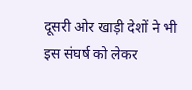दूसरी ओर खाड़ी देशों ने भी इस संघर्ष को लेकर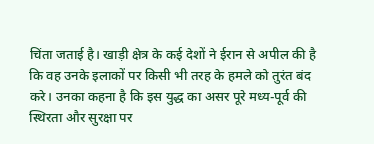चिंता जताई है। खाड़ी क्षेत्र के कई देशों ने ईरान से अपील की है कि वह उनके इलाकों पर किसी भी तरह के हमले को तुरंत बंद करे। उनका कहना है कि इस युद्ध का असर पूरे मध्य-पूर्व की स्थिरता और सुरक्षा पर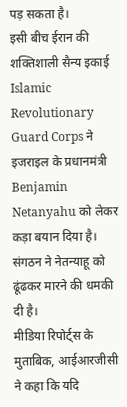पड़ सकता है।
इसी बीच ईरान की शक्तिशाली सैन्य इकाई Islamic Revolutionary Guard Corps ने इजराइल के प्रधानमंत्री Benjamin Netanyahu को लेकर कड़ा बयान दिया है। संगठन ने नेतन्याहू को ढूंढकर मारने की धमकी दी है।
मीडिया रिपोर्ट्स के मुताबिक, आईआरजीसी ने कहा कि यदि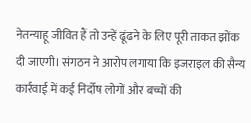नेतन्याहू जीवित हैं तो उन्हें ढूंढने के लिए पूरी ताकत झोंक दी जाएगी। संगठन ने आरोप लगाया कि इजराइल की सैन्य कार्रवाई में कई निर्दोष लोगों और बच्चों की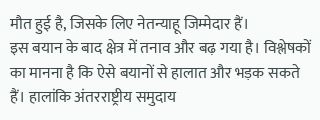मौत हुई है, जिसके लिए नेतन्याहू जिम्मेदार हैं।
इस बयान के बाद क्षेत्र में तनाव और बढ़ गया है। विश्लेषकों का मानना है कि ऐसे बयानों से हालात और भड़क सकते हैं। हालांकि अंतरराष्ट्रीय समुदाय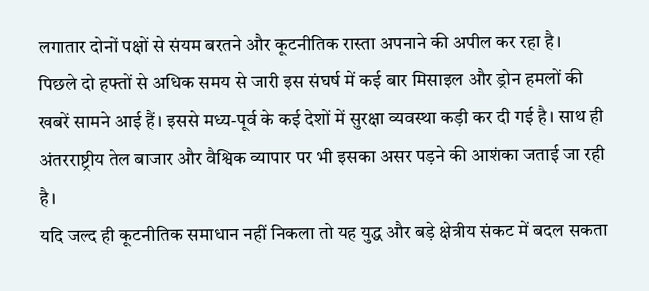लगातार दोनों पक्षों से संयम बरतने और कूटनीतिक रास्ता अपनाने की अपील कर रहा है।
पिछले दो हफ्तों से अधिक समय से जारी इस संघर्ष में कई बार मिसाइल और ड्रोन हमलों की खबरें सामने आई हैं। इससे मध्य-पूर्व के कई देशों में सुरक्षा व्यवस्था कड़ी कर दी गई है। साथ ही अंतरराष्ट्रीय तेल बाजार और वैश्विक व्यापार पर भी इसका असर पड़ने की आशंका जताई जा रही है।
यदि जल्द ही कूटनीतिक समाधान नहीं निकला तो यह युद्ध और बड़े क्षेत्रीय संकट में बदल सकता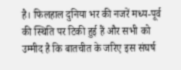है। फिलहाल दुनिया भर की नजरें मध्य-पूर्व की स्थिति पर टिकी हुई हैं और सभी को उम्मीद है कि बातचीत के जरिए इस संघर्ष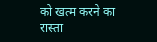को खत्म करने का रास्ता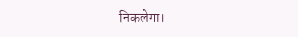निकलेगा।